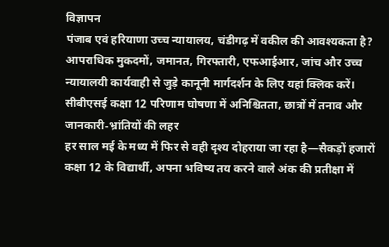विज्ञापन
पंजाब एवं हरियाणा उच्च न्यायालय, चंडीगढ़ में वकील की आवश्यकता है?
आपराधिक मुकदमों, जमानत, गिरफ्तारी, एफआईआर, जांच और उच्च न्यायालयी कार्यवाही से जुड़े कानूनी मार्गदर्शन के लिए यहां क्लिक करें।
सीबीएसई कक्षा 12 परिणाम घोषणा में अनिश्चितता, छात्रों में तनाव और जानकारी‑भ्रांतियों की लहर
हर साल मई के मध्य में फिर से वही दृश्य दोहराया जा रहा है—सैकड़ों हजारों कक्षा 12 के विद्यार्थी, अपना भविष्य तय करने वाले अंक की प्रतीक्षा में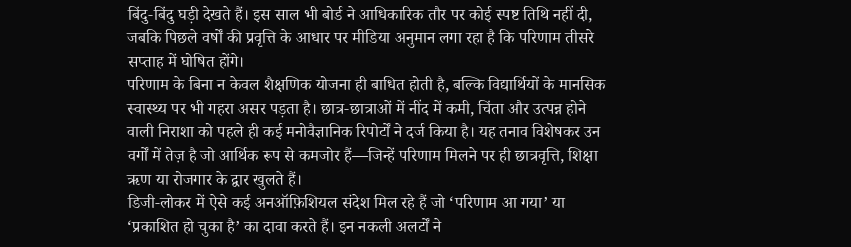बिंदु‑बिंदु घड़ी देखते हैं। इस साल भी बोर्ड ने आधिकारिक तौर पर कोई स्पष्ट तिथि नहीं दी, जबकि पिछले वर्षों की प्रवृत्ति के आधार पर मीडिया अनुमान लगा रहा है कि परिणाम तीसरे सप्ताह में घोषित होंगे।
परिणाम के बिना न केवल शैक्षणिक योजना ही बाधित होती है, बल्कि विद्यार्थियों के मानसिक स्वास्थ्य पर भी गहरा असर पड़ता है। छात्र‑छात्राओं में नींद में कमी, चिंता और उत्पन्न होने वाली निराशा को पहले ही कई मनोवैज्ञानिक रिपोर्टों ने दर्ज किया है। यह तनाव विशेषकर उन वर्गों में तेज़ है जो आर्थिक रूप से कमजोर हैं—जिन्हें परिणाम मिलने पर ही छात्रवृत्ति, शिक्षा ऋण या रोजगार के द्वार खुलते हैं।
डिजी‑लोकर में ऐसे कई अनऑफ़िशियल संदेश मिल रहे हैं जो ‘परिणाम आ गया’ या ‘प्रकाशित हो चुका है’ का दावा करते हैं। इन नकली अलर्टों ने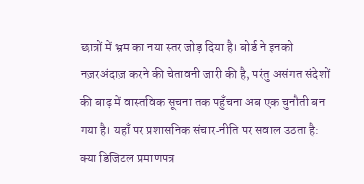छात्रों में भ्रम का नया स्तर जोड़ दिया है। बोर्ड ने इनको नज़रअंदाज़ करने की चेतावनी जारी की है, परंतु असंगत संदेशों की बाढ़ में वास्तविक सूचना तक पहुँचना अब एक चुनौती बन गया है। यहाँ पर प्रशासनिक संचार‑नीति पर सवाल उठता है: क्या डिजिटल प्रमाणपत्र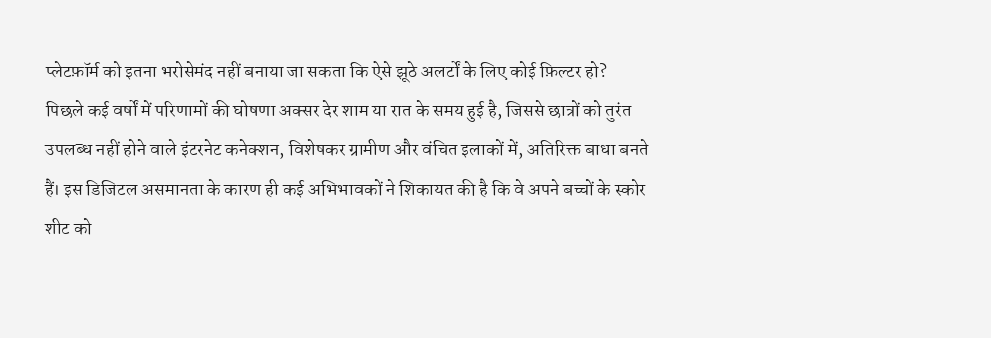प्लेटफ़ॉर्म को इतना भरोसेमंद नहीं बनाया जा सकता कि ऐसे झूठे अलर्टों के लिए कोई फ़िल्टर हो?
पिछले कई वर्षों में परिणामों की घोषणा अक्सर देर शाम या रात के समय हुई है, जिससे छात्रों को तुरंत उपलब्ध नहीं होने वाले इंटरनेट कनेक्शन, विशेषकर ग्रामीण और वंचित इलाकों में, अतिरिक्त बाधा बनते हैं। इस डिजिटल असमानता के कारण ही कई अभिभावकों ने शिकायत की है कि वे अपने बच्चों के स्कोर शीट को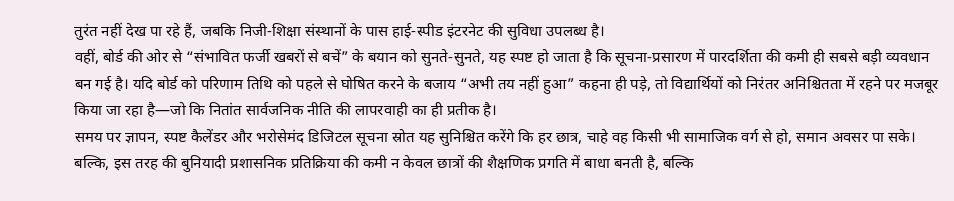तुरंत नहीं देख पा रहे हैं, जबकि निजी‑शिक्षा संस्थानों के पास हाई‑स्पीड इंटरनेट की सुविधा उपलब्ध है।
वहीं, बोर्ड की ओर से “संभावित फर्जी खबरों से बचें” के बयान को सुनते‑सुनते, यह स्पष्ट हो जाता है कि सूचना‑प्रसारण में पारदर्शिता की कमी ही सबसे बड़ी व्यवधान बन गई है। यदि बोर्ड को परिणाम तिथि को पहले से घोषित करने के बजाय “अभी तय नहीं हुआ” कहना ही पड़े, तो विद्यार्थियों को निरंतर अनिश्चितता में रहने पर मजबूर किया जा रहा है—जो कि नितांत सार्वजनिक नीति की लापरवाही का ही प्रतीक है।
समय पर ज्ञापन, स्पष्ट कैलेंडर और भरोसेमंद डिजिटल सूचना स्रोत यह सुनिश्चित करेंगे कि हर छात्र, चाहे वह किसी भी सामाजिक वर्ग से हो, समान अवसर पा सके। बल्कि, इस तरह की बुनियादी प्रशासनिक प्रतिक्रिया की कमी न केवल छात्रों की शैक्षणिक प्रगति में बाधा बनती है, बल्कि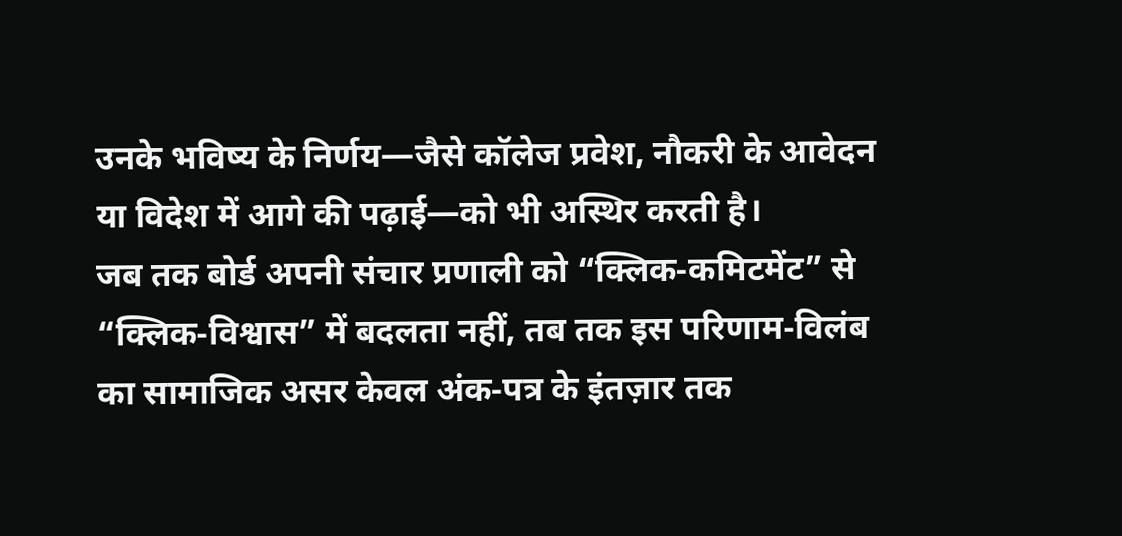उनके भविष्य के निर्णय—जैसे कॉलेज प्रवेश, नौकरी के आवेदन या विदेश में आगे की पढ़ाई—को भी अस्थिर करती है।
जब तक बोर्ड अपनी संचार प्रणाली को “क्लिक‑कमिटमेंट” से “क्लिक‑विश्वास” में बदलता नहीं, तब तक इस परिणाम‑विलंब का सामाजिक असर केवल अंक‑पत्र के इंतज़ार तक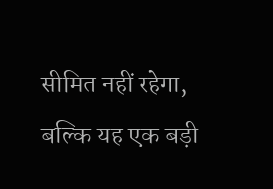सीमित नहीं रहेगा, बल्कि यह एक बड़ी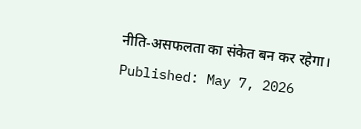नीति‑असफलता का संकेत बन कर रहेगा।
Published: May 7, 2026